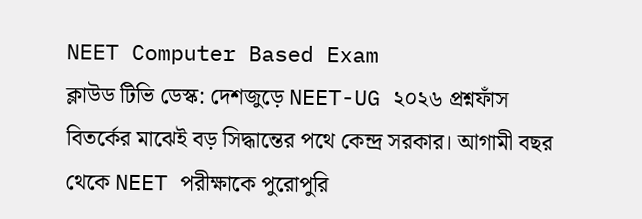NEET Computer Based Exam
ক্লাউড টিভি ডেস্ক: দেশজুড়ে NEET-UG ২০২৬ প্রশ্নফাঁস বিতর্কের মাঝেই বড় সিদ্ধান্তের পথে কেন্দ্র সরকার। আগামী বছর থেকে NEET পরীক্ষাকে পুরোপুরি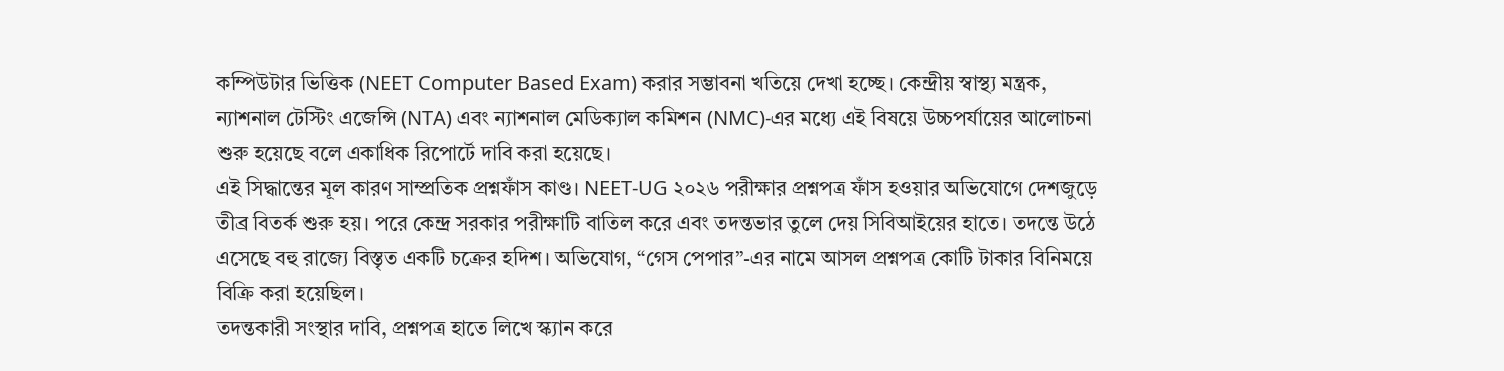কম্পিউটার ভিত্তিক (NEET Computer Based Exam) করার সম্ভাবনা খতিয়ে দেখা হচ্ছে। কেন্দ্রীয় স্বাস্থ্য মন্ত্রক, ন্যাশনাল টেস্টিং এজেন্সি (NTA) এবং ন্যাশনাল মেডিক্যাল কমিশন (NMC)-এর মধ্যে এই বিষয়ে উচ্চপর্যায়ের আলোচনা শুরু হয়েছে বলে একাধিক রিপোর্টে দাবি করা হয়েছে।
এই সিদ্ধান্তের মূল কারণ সাম্প্রতিক প্রশ্নফাঁস কাণ্ড। NEET-UG ২০২৬ পরীক্ষার প্রশ্নপত্র ফাঁস হওয়ার অভিযোগে দেশজুড়ে তীব্র বিতর্ক শুরু হয়। পরে কেন্দ্র সরকার পরীক্ষাটি বাতিল করে এবং তদন্তভার তুলে দেয় সিবিআইয়ের হাতে। তদন্তে উঠে এসেছে বহু রাজ্যে বিস্তৃত একটি চক্রের হদিশ। অভিযোগ, “গেস পেপার”-এর নামে আসল প্রশ্নপত্র কোটি টাকার বিনিময়ে বিক্রি করা হয়েছিল।
তদন্তকারী সংস্থার দাবি, প্রশ্নপত্র হাতে লিখে স্ক্যান করে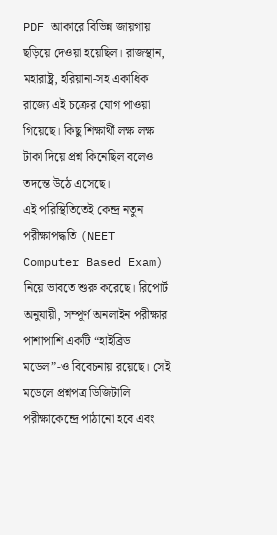PDF আকারে বিভিন্ন জায়গায় ছড়িয়ে দেওয়া হয়েছিল। রাজস্থান, মহারাষ্ট্র, হরিয়ানা-সহ একাধিক রাজ্যে এই চক্রের যোগ পাওয়া গিয়েছে। কিছু শিক্ষার্থী লক্ষ লক্ষ টাকা দিয়ে প্রশ্ন কিনেছিল বলেও তদন্তে উঠে এসেছে।
এই পরিস্থিতিতেই কেন্দ্র নতুন পরীক্ষাপদ্ধতি (NEET Computer Based Exam) নিয়ে ভাবতে শুরু করেছে। রিপোর্ট অনুযায়ী, সম্পূর্ণ অনলাইন পরীক্ষার পাশাপাশি একটি “হাইব্রিড মডেল”-ও বিবেচনায় রয়েছে। সেই মডেলে প্রশ্নপত্র ডিজিটালি পরীক্ষাকেন্দ্রে পাঠানো হবে এবং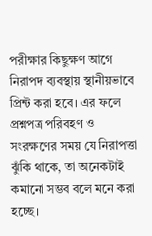পরীক্ষার কিছুক্ষণ আগে নিরাপদ ব্যবস্থায় স্থানীয়ভাবে প্রিন্ট করা হবে। এর ফলে প্রশ্নপত্র পরিবহণ ও সংরক্ষণের সময় যে নিরাপত্তা ঝুঁকি থাকে, তা অনেকটাই কমানো সম্ভব বলে মনে করা হচ্ছে।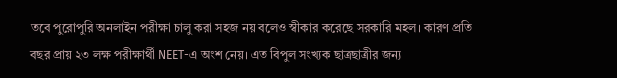তবে পুরোপুরি অনলাইন পরীক্ষা চালু করা সহজ নয় বলেও স্বীকার করেছে সরকারি মহল। কারণ প্রতি বছর প্রায় ২৩ লক্ষ পরীক্ষার্থী NEET-এ অংশ নেয়। এত বিপুল সংখ্যক ছাত্রছাত্রীর জন্য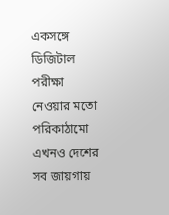একসঙ্গে ডিজিটাল পরীক্ষা নেওয়ার মতো পরিকাঠামো এখনও দেশের সব জায়গায়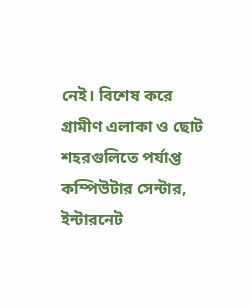নেই। বিশেষ করে গ্রামীণ এলাকা ও ছোট শহরগুলিতে পর্যাপ্ত কম্পিউটার সেন্টার, ইন্টারনেট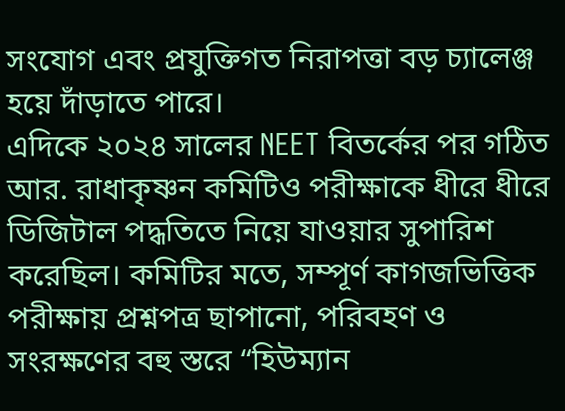সংযোগ এবং প্রযুক্তিগত নিরাপত্তা বড় চ্যালেঞ্জ হয়ে দাঁড়াতে পারে।
এদিকে ২০২৪ সালের NEET বিতর্কের পর গঠিত আর. রাধাকৃষ্ণন কমিটিও পরীক্ষাকে ধীরে ধীরে ডিজিটাল পদ্ধতিতে নিয়ে যাওয়ার সুপারিশ করেছিল। কমিটির মতে, সম্পূর্ণ কাগজভিত্তিক পরীক্ষায় প্রশ্নপত্র ছাপানো, পরিবহণ ও সংরক্ষণের বহু স্তরে “হিউম্যান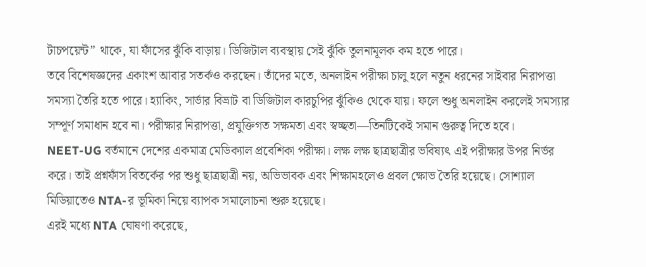টাচপয়েন্ট” থাকে, যা ফাঁসের ঝুঁকি বাড়ায়। ডিজিটাল ব্যবস্থায় সেই ঝুঁকি তুলনামূলক কম হতে পারে।
তবে বিশেষজ্ঞদের একাংশ আবার সতর্কও করছেন। তাঁদের মতে, অনলাইন পরীক্ষা চালু হলে নতুন ধরনের সাইবার নিরাপত্তা সমস্যা তৈরি হতে পারে। হ্যাকিং, সার্ভার বিভ্রাট বা ডিজিটাল কারচুপির ঝুঁকিও থেকে যায়। ফলে শুধু অনলাইন করলেই সমস্যার সম্পূর্ণ সমাধান হবে না। পরীক্ষার নিরাপত্তা, প্রযুক্তিগত সক্ষমতা এবং স্বচ্ছতা—তিনটিকেই সমান গুরুত্ব দিতে হবে।
NEET-UG বর্তমানে দেশের একমাত্র মেডিক্যাল প্রবেশিকা পরীক্ষা। লক্ষ লক্ষ ছাত্রছাত্রীর ভবিষ্যৎ এই পরীক্ষার উপর নির্ভর করে। তাই প্রশ্নফাঁস বিতর্কের পর শুধু ছাত্রছাত্রী নয়, অভিভাবক এবং শিক্ষামহলেও প্রবল ক্ষোভ তৈরি হয়েছে। সোশ্যাল মিডিয়াতেও NTA-র ভূমিকা নিয়ে ব্যাপক সমালোচনা শুরু হয়েছে।
এরই মধ্যে NTA ঘোষণা করেছে,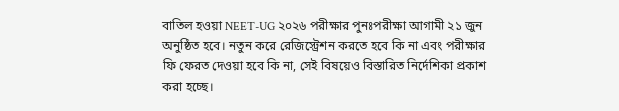বাতিল হওয়া NEET-UG ২০২৬ পরীক্ষার পুনঃপরীক্ষা আগামী ২১ জুন অনুষ্ঠিত হবে। নতুন করে রেজিস্ট্রেশন করতে হবে কি না এবং পরীক্ষার ফি ফেরত দেওয়া হবে কি না, সেই বিষয়েও বিস্তারিত নির্দেশিকা প্রকাশ করা হচ্ছে।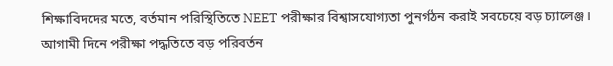শিক্ষাবিদদের মতে, বর্তমান পরিস্থিতিতে NEET পরীক্ষার বিশ্বাসযোগ্যতা পুনর্গঠন করাই সবচেয়ে বড় চ্যালেঞ্জ। আগামী দিনে পরীক্ষা পদ্ধতিতে বড় পরিবর্তন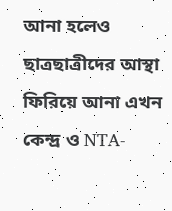আনা হলেও ছাত্রছাত্রীদের আস্থা ফিরিয়ে আনা এখন কেন্দ্র ও NTA-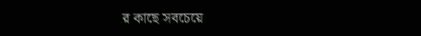র কাছে সবচেয়ে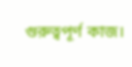গুরুত্বপূর্ণ কাজ।